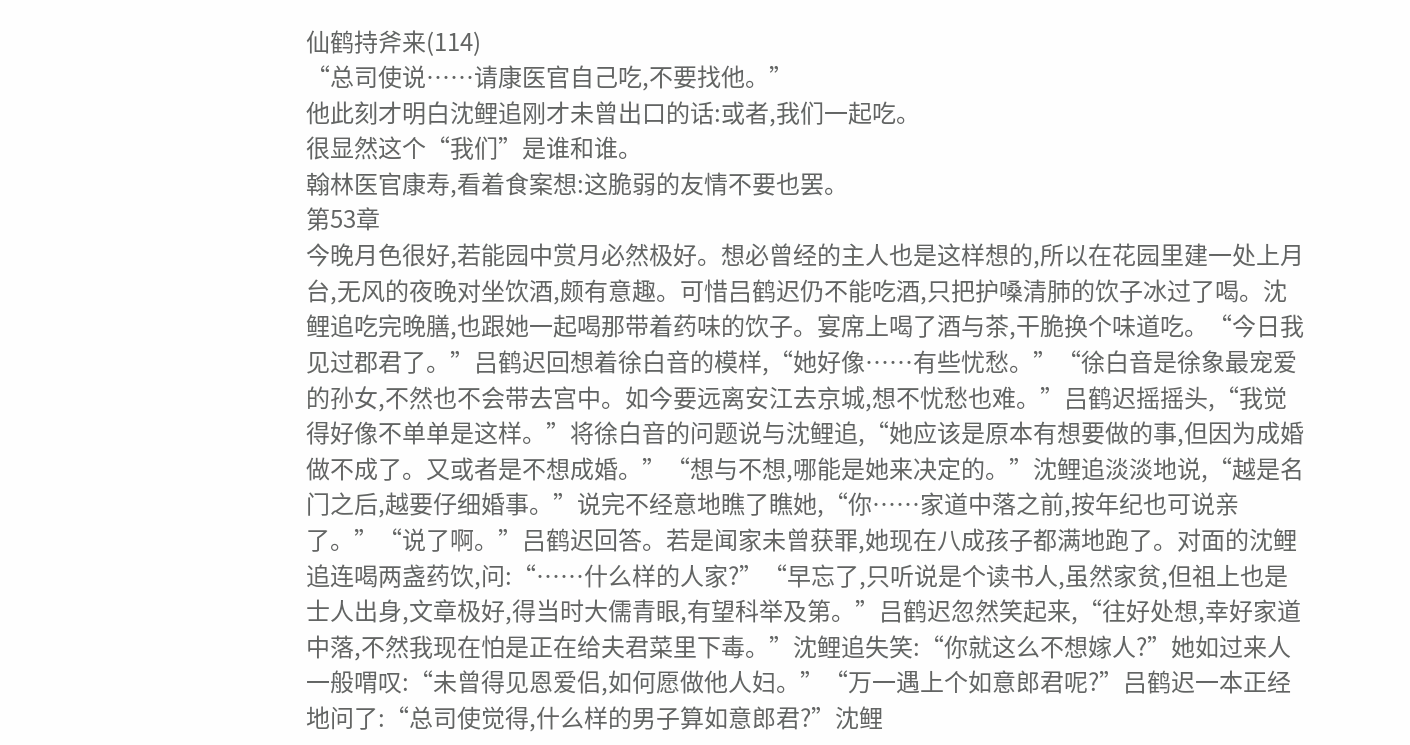仙鹤持斧来(114)
“总司使说……请康医官自己吃,不要找他。”
他此刻才明白沈鲤追刚才未曾出口的话:或者,我们一起吃。
很显然这个“我们”是谁和谁。
翰林医官康寿,看着食案想:这脆弱的友情不要也罢。
第53章
今晚月色很好,若能园中赏月必然极好。想必曾经的主人也是这样想的,所以在花园里建一处上月台,无风的夜晚对坐饮酒,颇有意趣。可惜吕鹤迟仍不能吃酒,只把护嗓清肺的饮子冰过了喝。沈鲤追吃完晚膳,也跟她一起喝那带着药味的饮子。宴席上喝了酒与茶,干脆换个味道吃。“今日我见过郡君了。”吕鹤迟回想着徐白音的模样,“她好像……有些忧愁。”“徐白音是徐象最宠爱的孙女,不然也不会带去宫中。如今要远离安江去京城,想不忧愁也难。”吕鹤迟摇摇头,“我觉得好像不单单是这样。”将徐白音的问题说与沈鲤追,“她应该是原本有想要做的事,但因为成婚做不成了。又或者是不想成婚。”“想与不想,哪能是她来决定的。”沈鲤追淡淡地说,“越是名门之后,越要仔细婚事。”说完不经意地瞧了瞧她,“你……家道中落之前,按年纪也可说亲了。”“说了啊。”吕鹤迟回答。若是闻家未曾获罪,她现在八成孩子都满地跑了。对面的沈鲤追连喝两盏药饮,问:“……什么样的人家?”“早忘了,只听说是个读书人,虽然家贫,但祖上也是士人出身,文章极好,得当时大儒青眼,有望科举及第。”吕鹤迟忽然笑起来,“往好处想,幸好家道中落,不然我现在怕是正在给夫君菜里下毒。”沈鲤追失笑:“你就这么不想嫁人?”她如过来人一般喟叹:“未曾得见恩爱侣,如何愿做他人妇。”“万一遇上个如意郎君呢?”吕鹤迟一本正经地问了:“总司使觉得,什么样的男子算如意郎君?”沈鲤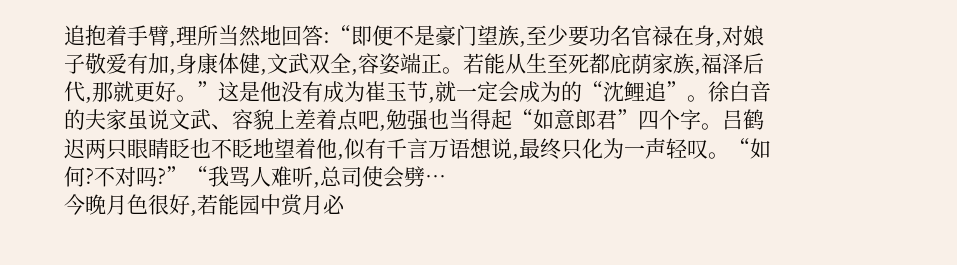追抱着手臂,理所当然地回答:“即便不是豪门望族,至少要功名官禄在身,对娘子敬爱有加,身康体健,文武双全,容姿端正。若能从生至死都庇荫家族,福泽后代,那就更好。”这是他没有成为崔玉节,就一定会成为的“沈鲤追”。徐白音的夫家虽说文武、容貌上差着点吧,勉强也当得起“如意郎君”四个字。吕鹤迟两只眼睛眨也不眨地望着他,似有千言万语想说,最终只化为一声轻叹。“如何?不对吗?”“我骂人难听,总司使会劈…
今晚月色很好,若能园中赏月必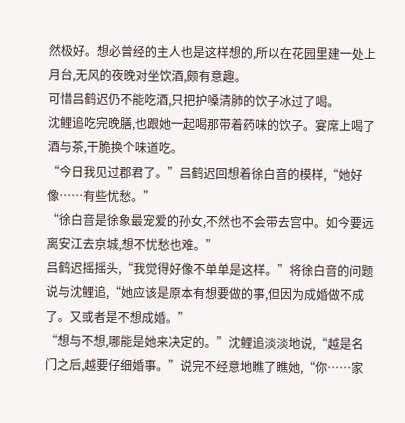然极好。想必曾经的主人也是这样想的,所以在花园里建一处上月台,无风的夜晚对坐饮酒,颇有意趣。
可惜吕鹤迟仍不能吃酒,只把护嗓清肺的饮子冰过了喝。
沈鲤追吃完晚膳,也跟她一起喝那带着药味的饮子。宴席上喝了酒与茶,干脆换个味道吃。
“今日我见过郡君了。”吕鹤迟回想着徐白音的模样,“她好像……有些忧愁。”
“徐白音是徐象最宠爱的孙女,不然也不会带去宫中。如今要远离安江去京城,想不忧愁也难。”
吕鹤迟摇摇头,“我觉得好像不单单是这样。”将徐白音的问题说与沈鲤追,“她应该是原本有想要做的事,但因为成婚做不成了。又或者是不想成婚。”
“想与不想,哪能是她来决定的。”沈鲤追淡淡地说,“越是名门之后,越要仔细婚事。”说完不经意地瞧了瞧她,“你……家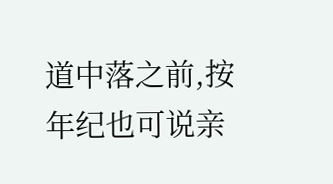道中落之前,按年纪也可说亲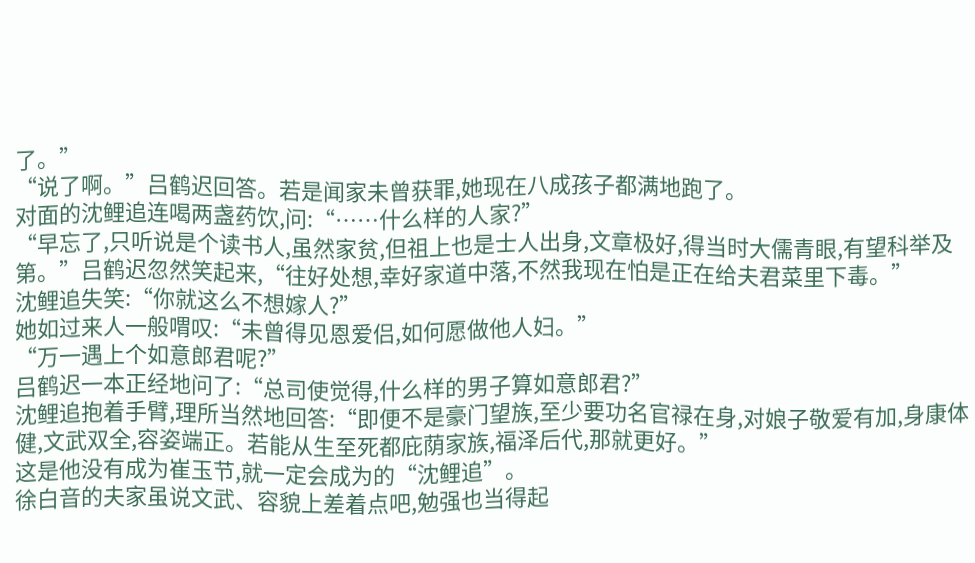了。”
“说了啊。”吕鹤迟回答。若是闻家未曾获罪,她现在八成孩子都满地跑了。
对面的沈鲤追连喝两盏药饮,问:“……什么样的人家?”
“早忘了,只听说是个读书人,虽然家贫,但祖上也是士人出身,文章极好,得当时大儒青眼,有望科举及第。”吕鹤迟忽然笑起来,“往好处想,幸好家道中落,不然我现在怕是正在给夫君菜里下毒。”
沈鲤追失笑:“你就这么不想嫁人?”
她如过来人一般喟叹:“未曾得见恩爱侣,如何愿做他人妇。”
“万一遇上个如意郎君呢?”
吕鹤迟一本正经地问了:“总司使觉得,什么样的男子算如意郎君?”
沈鲤追抱着手臂,理所当然地回答:“即便不是豪门望族,至少要功名官禄在身,对娘子敬爱有加,身康体健,文武双全,容姿端正。若能从生至死都庇荫家族,福泽后代,那就更好。”
这是他没有成为崔玉节,就一定会成为的“沈鲤追”。
徐白音的夫家虽说文武、容貌上差着点吧,勉强也当得起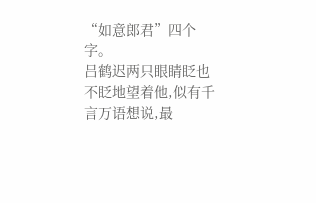“如意郎君”四个字。
吕鹤迟两只眼睛眨也不眨地望着他,似有千言万语想说,最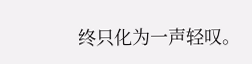终只化为一声轻叹。